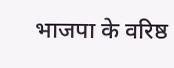भाजपा के वरिष्ठ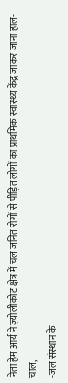नेता हेम आर्य ने ज़्योलीकोट क्षेत्र में चल जनित रोगों से पीड़ित लोगों का प्राथमिक स्वास्थ्य केंद्र जाकर जाना हाल-चाल,
-जल संस्थान के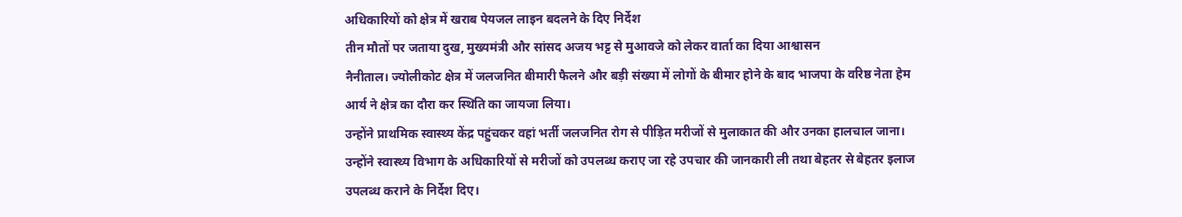अधिकारियों को क्षेत्र में खराब पेयजल लाइन बदलने के दिए निर्देश
तीन मौतों पर जताया दुख, मुख्यमंत्री और सांसद अजय भट्ट से मुआवजे को लेकर वार्ता का दिया आश्वासन
नैनीताल। ज्योलीकोट क्षेत्र में जलजनित बीमारी फैलने और बड़ी संख्या में लोगों के बीमार होने के बाद भाजपा के वरिष्ठ नेता हेम आर्य ने क्षेत्र का दौरा कर स्थिति का जायजा लिया।
उन्होंने प्राथमिक स्वास्थ्य केंद्र पहुंचकर वहां भर्ती जलजनित रोग से पीड़ित मरीजों से मुलाकात की और उनका हालचाल जाना। उन्होंने स्वास्थ्य विभाग के अधिकारियों से मरीजों को उपलब्ध कराए जा रहे उपचार की जानकारी ली तथा बेहतर से बेहतर इलाज उपलब्ध कराने के निर्देश दिए।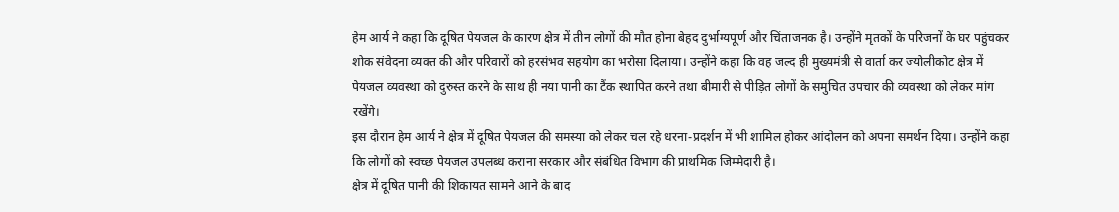हेम आर्य ने कहा कि दूषित पेयजल के कारण क्षेत्र में तीन लोगों की मौत होना बेहद दुर्भाग्यपूर्ण और चिंताजनक है। उन्होंने मृतकों के परिजनों के घर पहुंचकर शोक संवेदना व्यक्त की और परिवारों को हरसंभव सहयोग का भरोसा दिलाया। उन्होंने कहा कि वह जल्द ही मुख्यमंत्री से वार्ता कर ज्योलीकोट क्षेत्र में पेयजल व्यवस्था को दुरुस्त करने के साथ ही नया पानी का टैंक स्थापित करने तथा बीमारी से पीड़ित लोगों के समुचित उपचार की व्यवस्था को लेकर मांग रखेंगे।
इस दौरान हेम आर्य ने क्षेत्र में दूषित पेयजल की समस्या को लेकर चल रहे धरना-प्रदर्शन में भी शामिल होकर आंदोलन को अपना समर्थन दिया। उन्होंने कहा कि लोगों को स्वच्छ पेयजल उपलब्ध कराना सरकार और संबंधित विभाग की प्राथमिक जिम्मेदारी है।
क्षेत्र में दूषित पानी की शिकायत सामने आने के बाद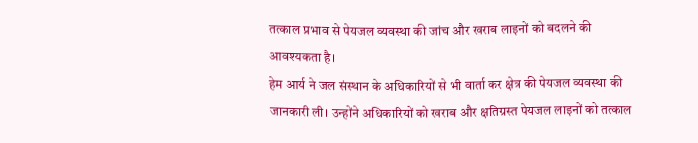तत्काल प्रभाव से पेयजल व्यवस्था की जांच और खराब लाइनों को बदलने की आवश्यकता है।
हेम आर्य ने जल संस्थान के अधिकारियों से भी वार्ता कर क्षेत्र की पेयजल व्यवस्था की जानकारी ली। उन्होंने अधिकारियों को खराब और क्षतिग्रस्त पेयजल लाइनों को तत्काल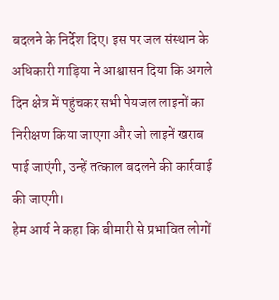बदलने के निर्देश दिए। इस पर जल संस्थान के अधिकारी गाड़िया ने आश्वासन दिया कि अगले दिन क्षेत्र में पहुंचकर सभी पेयजल लाइनों का निरीक्षण किया जाएगा और जो लाइनें खराब पाई जाएंगी, उन्हें तत्काल बदलने की कार्रवाई की जाएगी।
हेम आर्य ने कहा कि बीमारी से प्रभावित लोगों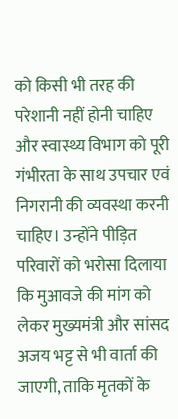को किसी भी तरह की परेशानी नहीं होनी चाहिए और स्वास्थ्य विभाग को पूरी गंभीरता के साथ उपचार एवं निगरानी की व्यवस्था करनी चाहिए। उन्होंने पीड़ित परिवारों को भरोसा दिलाया कि मुआवजे की मांग को लेकर मुख्यमंत्री और सांसद अजय भट्ट से भी वार्ता की जाएगी, ताकि मृतकों के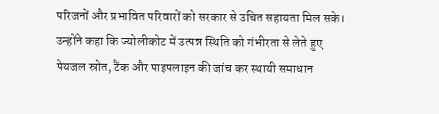परिजनों और प्रभावित परिवारों को सरकार से उचित सहायता मिल सके।
उन्होंने कहा कि ज्योलीकोट में उत्पन्न स्थिति को गंभीरता से लेते हुए पेयजल स्रोत, टैंक और पाइपलाइन की जांच कर स्थायी समाधान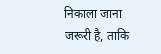निकाला जाना जरूरी है, ताकि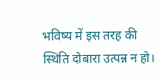भविष्य में इस तरह की स्थिति दोबारा उत्पन्न न हो।